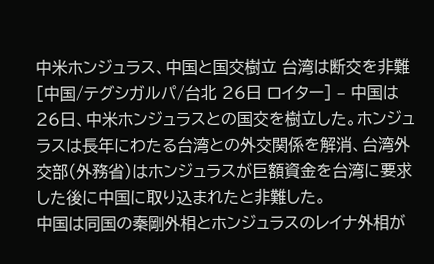中米ホンジュラス、中国と国交樹立 台湾は断交を非難
[中国/テグシガルパ/台北 26日 ロイター] – 中国は26日、中米ホンジュラスとの国交を樹立した。ホンジュラスは長年にわたる台湾との外交関係を解消、台湾外交部(外務省)はホンジュラスが巨額資金を台湾に要求した後に中国に取り込まれたと非難した。
中国は同国の秦剛外相とホンジュラスのレイナ外相が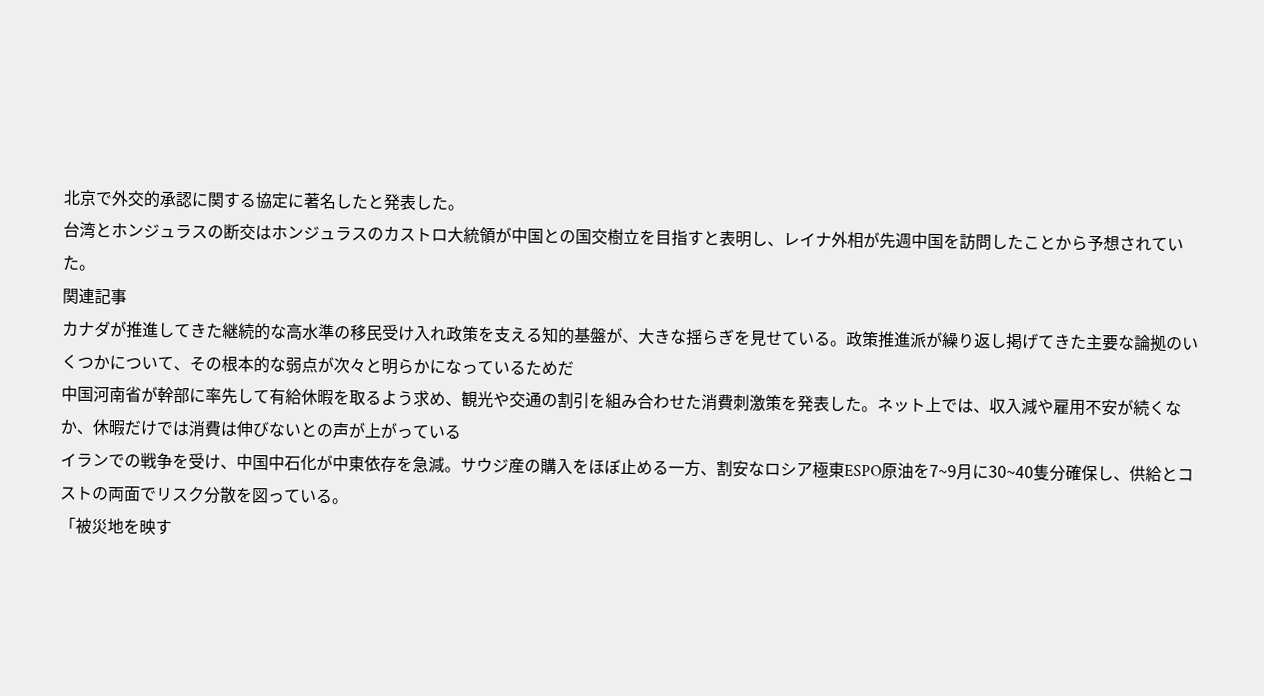北京で外交的承認に関する協定に著名したと発表した。
台湾とホンジュラスの断交はホンジュラスのカストロ大統領が中国との国交樹立を目指すと表明し、レイナ外相が先週中国を訪問したことから予想されていた。
関連記事
カナダが推進してきた継続的な高水準の移民受け入れ政策を支える知的基盤が、大きな揺らぎを見せている。政策推進派が繰り返し掲げてきた主要な論拠のいくつかについて、その根本的な弱点が次々と明らかになっているためだ
中国河南省が幹部に率先して有給休暇を取るよう求め、観光や交通の割引を組み合わせた消費刺激策を発表した。ネット上では、収入減や雇用不安が続くなか、休暇だけでは消費は伸びないとの声が上がっている
イランでの戦争を受け、中国中石化が中東依存を急減。サウジ産の購入をほぼ止める一方、割安なロシア極東ESPO原油を7~9月に30~40隻分確保し、供給とコストの両面でリスク分散を図っている。
「被災地を映す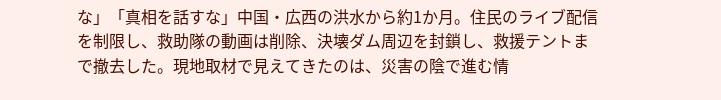な」「真相を話すな」中国・広西の洪水から約1か月。住民のライブ配信を制限し、救助隊の動画は削除、決壊ダム周辺を封鎖し、救援テントまで撤去した。現地取材で見えてきたのは、災害の陰で進む情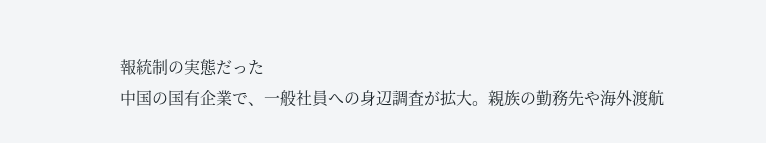報統制の実態だった
中国の国有企業で、一般社員への身辺調査が拡大。親族の勤務先や海外渡航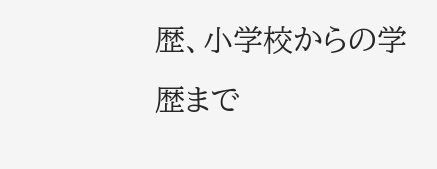歴、小学校からの学歴まで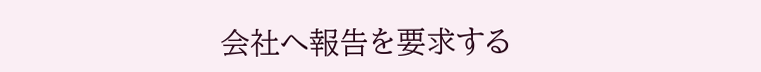会社へ報告を要求する